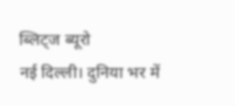ब्लिट्ज ब्यूरो
नई दिल्ली। दुनिया भर में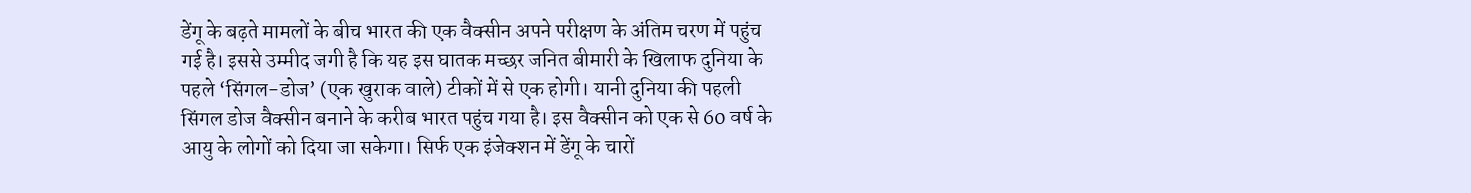डेंगू के बढ़ते मामलों के बीच भारत की एक वैक्सीन अपने परीक्षण के अंतिम चरण में पहुंच गई है। इससे उम्मीद जगी है कि यह इस घातक मच्छर जनित बीमारी के खिलाफ दुनिया के पहले ‘सिंगल-डोज’ (एक खुराक वाले) टीकों में से एक होगी। यानी दुनिया की पहली सिंगल डोज वैक्सीन बनाने के करीब भारत पहुंच गया है। इस वैक्सीन को एक से 60 वर्ष के आयु के लोगों को दिया जा सकेगा। सिर्फ एक इंजेक्शन में डेंगू के चारों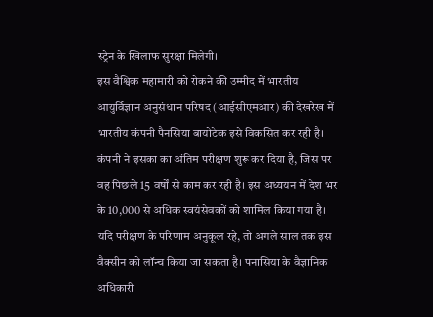स्ट्रेन के खिलाफ सुरक्षा मिलेगी।
इस वैश्विक महामारी को रोकने की उम्मीद में भारतीय आयुर्विज्ञान अनुसंधान परिषद (आईसीएमआर) की देखरेख में भारतीय कंपनी पैनसिया बायोटेक इसे विकसित कर रही है। कंपनी ने इसका का अंतिम परीक्षण शुरू कर दिया है, जिस पर वह पिछले 15 वर्षों से काम कर रही है। इस अध्ययन में देश भर के 10,000 से अधिक स्वयंसेवकों को शामिल किया गया है। यदि परीक्षण के परिणाम अनुकूल रहे, तो अगले साल तक इस वैक्सीन को लॉन्च किया जा सकता है। पनासिया के वैज्ञानिक अधिकारी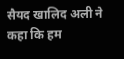सैयद खालिद अली ने कहा कि हम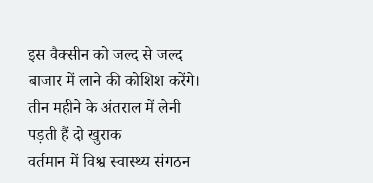इस वैक्सीन को जल्द से जल्द बाजार में लाने की कोशिश करेंगे।
तीन महीने के अंतराल में लेनी पड़ती हैं दो खुराक
वर्तमान में विश्व स्वास्थ्य संगठन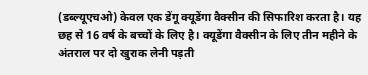(डब्ल्यूएचओ) केवल एक डेंगू क्यूडेंगा वैक्सीन की सिफारिश करता है। यह छह से 16 वर्ष के बच्चों के लिए है। क्यूडेंगा वैक्सीन के लिए तीन महीने के अंतराल पर दो खुराक लेनी पड़ती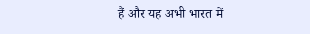हैं और यह अभी भारत में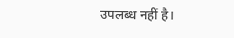उपलब्ध नहीं है।